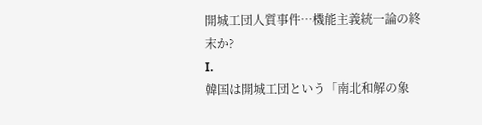開城工団人質事件…機能主義統一論の終末か?
I.
韓国は開城工団という「南北和解の象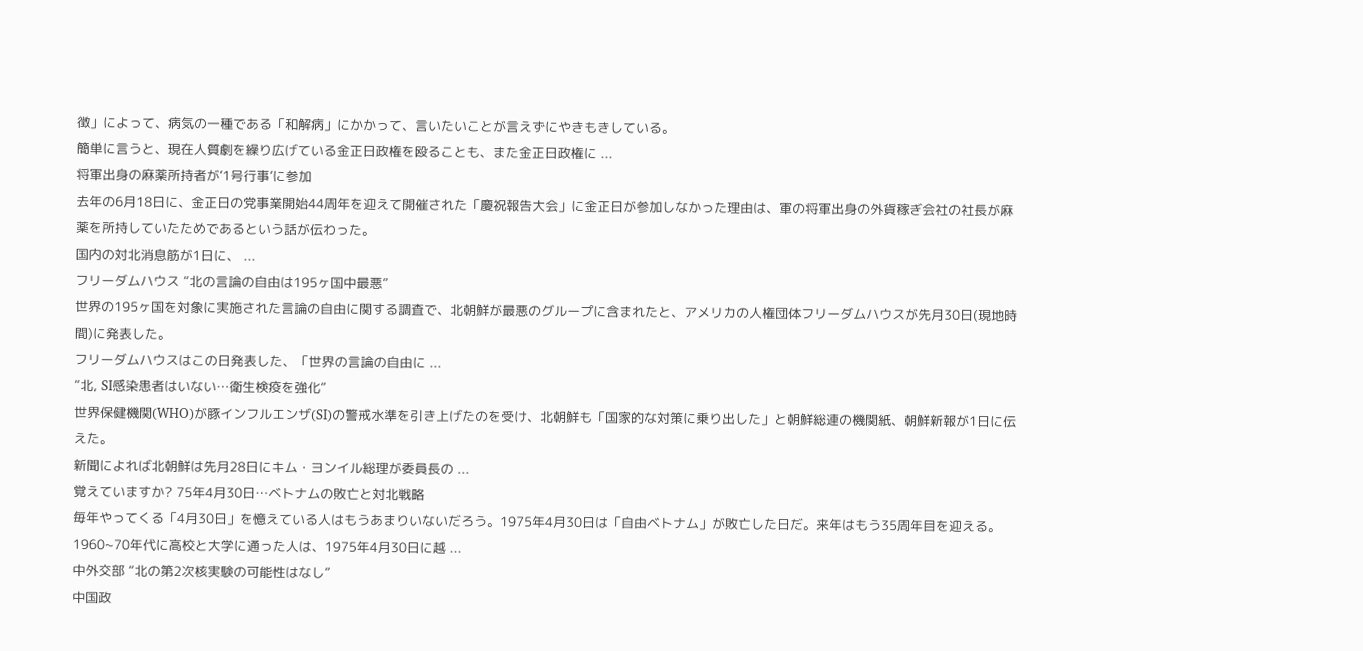徴」によって、病気の一種である「和解病」にかかって、言いたいことが言えずにやきもきしている。
簡単に言うと、現在人質劇を繰り広げている金正日政権を殴ることも、また金正日政権に ...
将軍出身の麻薬所持者が‘1号行事’に参加
去年の6月18日に、金正日の党事業開始44周年を迎えて開催された「慶祝報告大会」に金正日が参加しなかった理由は、軍の将軍出身の外貨稼ぎ会社の社長が麻薬を所持していたためであるという話が伝わった。
国内の対北消息筋が1日に、 ...
フリーダムハウス “北の言論の自由は195ヶ国中最悪”
世界の195ヶ国を対象に実施された言論の自由に関する調査で、北朝鮮が最悪のグループに含まれたと、アメリカの人権団体フリーダムハウスが先月30日(現地時間)に発表した。
フリーダムハウスはこの日発表した、「世界の言論の自由に ...
“北, SI感染患者はいない…衛生検疫を強化”
世界保健機関(WHO)が豚インフルエンザ(SI)の警戒水準を引き上げたのを受け、北朝鮮も「国家的な対策に乗り出した」と朝鮮総連の機関紙、朝鮮新報が1日に伝えた。
新聞によれば北朝鮮は先月28日にキム・ヨンイル総理が委員長の ...
覚えていますか? 75年4月30日…ベトナムの敗亡と対北戦略
毎年やってくる「4月30日」を憶えている人はもうあまりいないだろう。1975年4月30日は「自由ベトナム」が敗亡した日だ。来年はもう35周年目を迎える。
1960~70年代に高校と大学に通った人は、1975年4月30日に越 ...
中外交部 “北の第2次核実験の可能性はなし”
中国政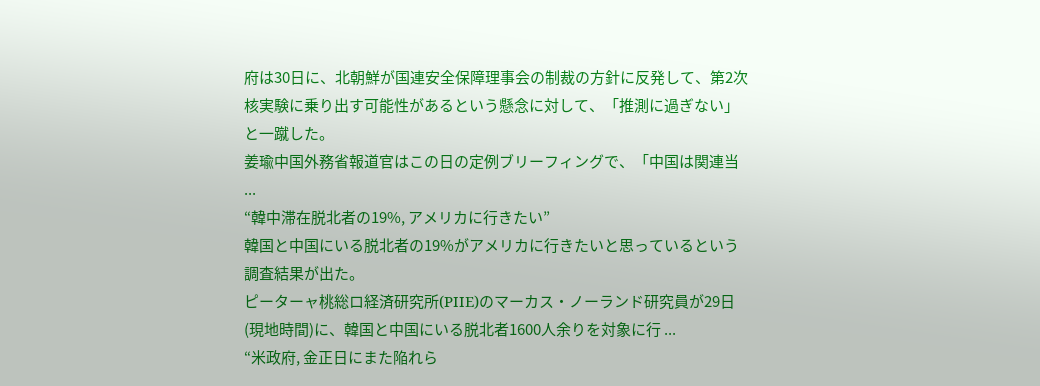府は30日に、北朝鮮が国連安全保障理事会の制裁の方針に反発して、第2次核実験に乗り出す可能性があるという懸念に対して、「推測に過ぎない」と一蹴した。
姜瑜中国外務省報道官はこの日の定例ブリーフィングで、「中国は関連当 ...
“韓中滞在脱北者の19%, アメリカに行きたい”
韓国と中国にいる脱北者の19%がアメリカに行きたいと思っているという調査結果が出た。
ピーターャ桃総ロ経済研究所(PIIE)のマーカス・ノーランド研究員が29日(現地時間)に、韓国と中国にいる脱北者1600人余りを対象に行 ...
“米政府, 金正日にまた陥れら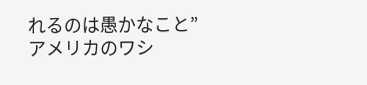れるのは愚かなこと”
アメリカのワシ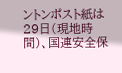ントンポスト紙は29日(現地時間)、国連安全保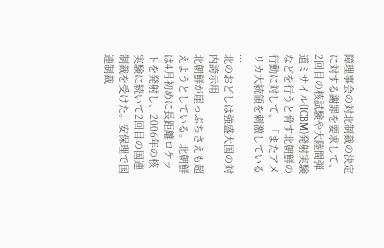障理事会の対北制裁の決定に対する謝罪を要求して、2回目の核試験や大陸間弾道ミサイル(ICBM)発射実験などを行うと脅す北朝鮮の行動に対して、「またアメリカ大統領を刺激している ...
北のおどしは強盛大国の対内誇示用
北朝鮮が崖っぷちさえも超えようとしている。北朝鮮は4月初めに長距離ロケットを発射し、2006年の核実験に続いて2回目の国連制裁を受けた。安保理で国連制裁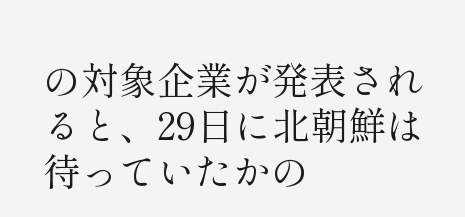の対象企業が発表されると、29日に北朝鮮は待っていたかの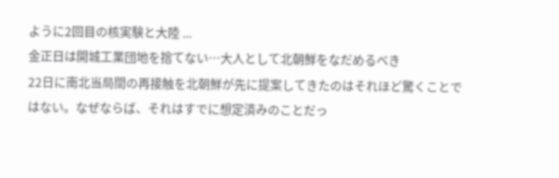ように2回目の核実験と大陸 ...
金正日は開城工業団地を捨てない…大人として北朝鮮をなだめるべき
22日に南北当局間の再接触を北朝鮮が先に提案してきたのはそれほど驚くことではない。なぜならば、それはすでに想定済みのことだっ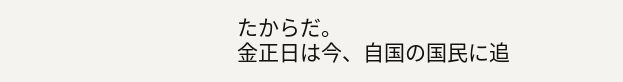たからだ。
金正日は今、自国の国民に追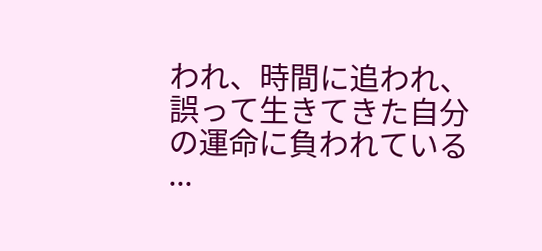われ、時間に追われ、誤って生きてきた自分の運命に負われている ...